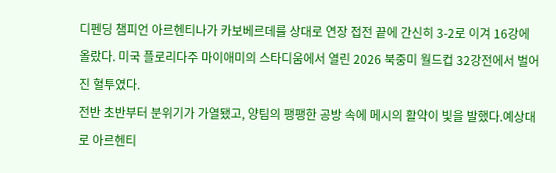디펜딩 챔피언 아르헨티나가 카보베르데를 상대로 연장 접전 끝에 간신히 3-2로 이겨 16강에 올랐다. 미국 플로리다주 마이애미의 스타디움에서 열린 2026 북중미 월드컵 32강전에서 벌어진 혈투였다.
전반 초반부터 분위기가 가열됐고, 양팀의 팽팽한 공방 속에 메시의 활약이 빛을 발했다.예상대로 아르헨티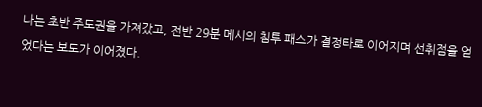나는 초반 주도권을 가져갔고, 전반 29분 메시의 침투 패스가 결정타로 이어지며 선취점을 얻었다는 보도가 이어졌다.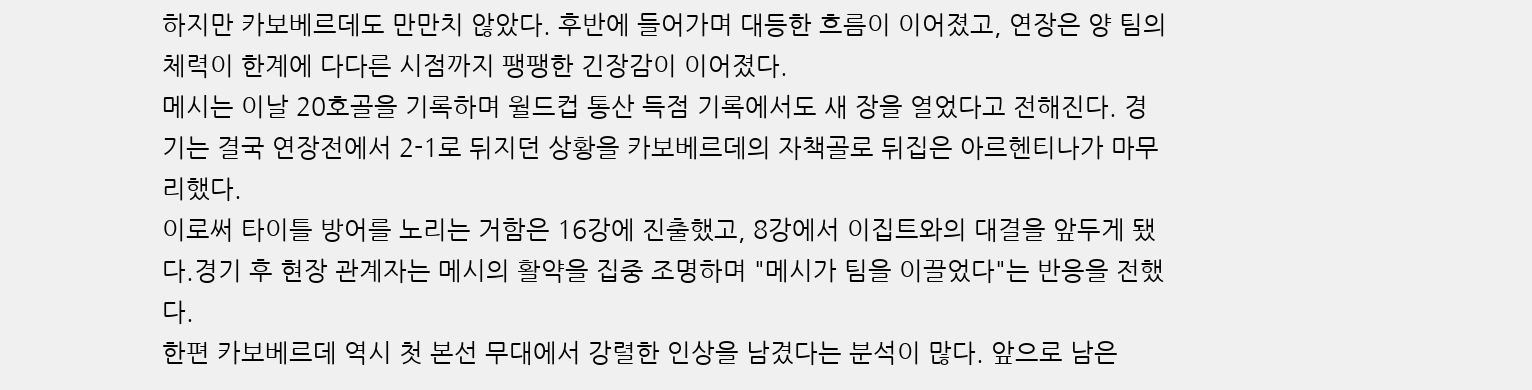하지만 카보베르데도 만만치 않았다. 후반에 들어가며 대등한 흐름이 이어졌고, 연장은 양 팀의 체력이 한계에 다다른 시점까지 팽팽한 긴장감이 이어졌다.
메시는 이날 20호골을 기록하며 월드컵 통산 득점 기록에서도 새 장을 열었다고 전해진다. 경기는 결국 연장전에서 2-1로 뒤지던 상황을 카보베르데의 자책골로 뒤집은 아르헨티나가 마무리했다.
이로써 타이틀 방어를 노리는 거함은 16강에 진출했고, 8강에서 이집트와의 대결을 앞두게 됐다.경기 후 현장 관계자는 메시의 활약을 집중 조명하며 "메시가 팀을 이끌었다"는 반응을 전했다.
한편 카보베르데 역시 첫 본선 무대에서 강렬한 인상을 남겼다는 분석이 많다. 앞으로 남은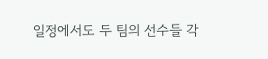일정에서도 두 팀의 선수들 각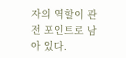자의 역할이 관전 포인트로 남아 있다.